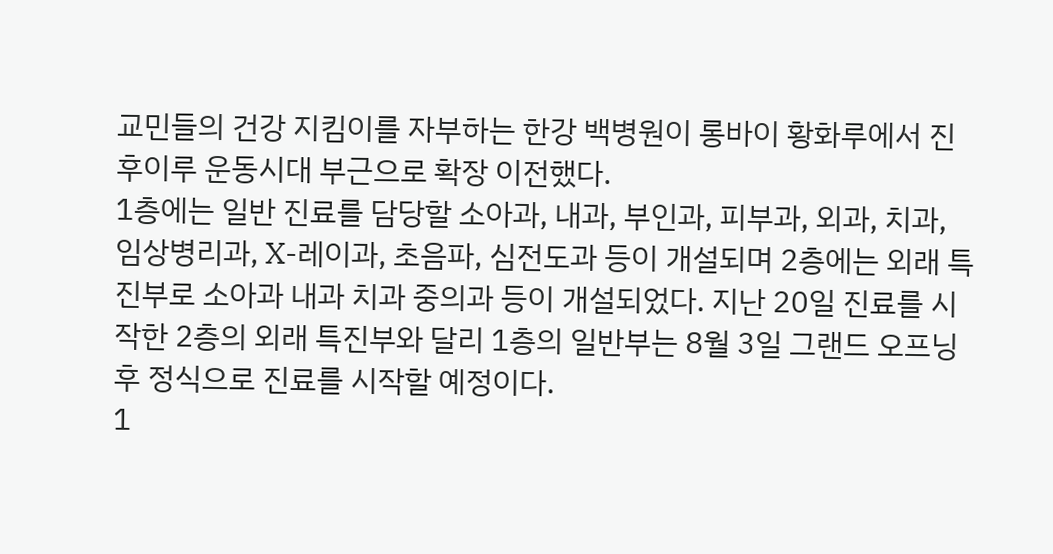교민들의 건강 지킴이를 자부하는 한강 백병원이 롱바이 황화루에서 진후이루 운동시대 부근으로 확장 이전했다.
1층에는 일반 진료를 담당할 소아과, 내과, 부인과, 피부과, 외과, 치과, 임상병리과, X-레이과, 초음파, 심전도과 등이 개설되며 2층에는 외래 특진부로 소아과 내과 치과 중의과 등이 개설되었다. 지난 20일 진료를 시작한 2층의 외래 특진부와 달리 1층의 일반부는 8월 3일 그랜드 오프닝 후 정식으로 진료를 시작할 예정이다.
1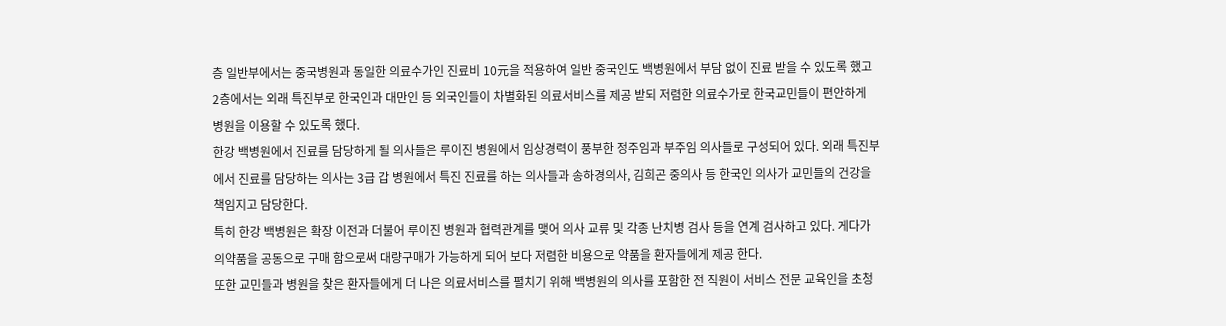층 일반부에서는 중국병원과 동일한 의료수가인 진료비 10元을 적용하여 일반 중국인도 백병원에서 부담 없이 진료 받을 수 있도록 했고 2층에서는 외래 특진부로 한국인과 대만인 등 외국인들이 차별화된 의료서비스를 제공 받되 저렴한 의료수가로 한국교민들이 편안하게 병원을 이용할 수 있도록 했다.
한강 백병원에서 진료를 담당하게 될 의사들은 루이진 병원에서 임상경력이 풍부한 정주임과 부주임 의사들로 구성되어 있다. 외래 특진부에서 진료를 담당하는 의사는 3급 갑 병원에서 특진 진료를 하는 의사들과 송하경의사, 김희곤 중의사 등 한국인 의사가 교민들의 건강을 책임지고 담당한다.
특히 한강 백병원은 확장 이전과 더불어 루이진 병원과 협력관계를 맺어 의사 교류 및 각종 난치병 검사 등을 연계 검사하고 있다. 게다가 의약품을 공동으로 구매 함으로써 대량구매가 가능하게 되어 보다 저렴한 비용으로 약품을 환자들에게 제공 한다.
또한 교민들과 병원을 찾은 환자들에게 더 나은 의료서비스를 펼치기 위해 백병원의 의사를 포함한 전 직원이 서비스 전문 교육인을 초청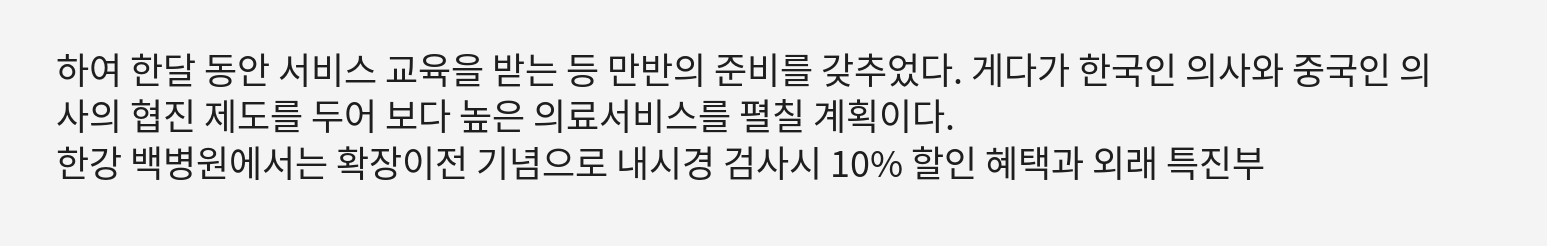하여 한달 동안 서비스 교육을 받는 등 만반의 준비를 갖추었다. 게다가 한국인 의사와 중국인 의사의 협진 제도를 두어 보다 높은 의료서비스를 펼칠 계획이다.
한강 백병원에서는 확장이전 기념으로 내시경 검사시 10% 할인 혜택과 외래 특진부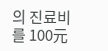의 진료비를 100元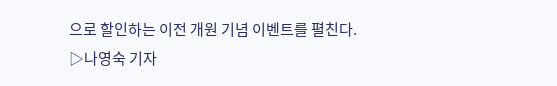으로 할인하는 이전 개원 기념 이벤트를 펼친다.
▷나영숙 기자